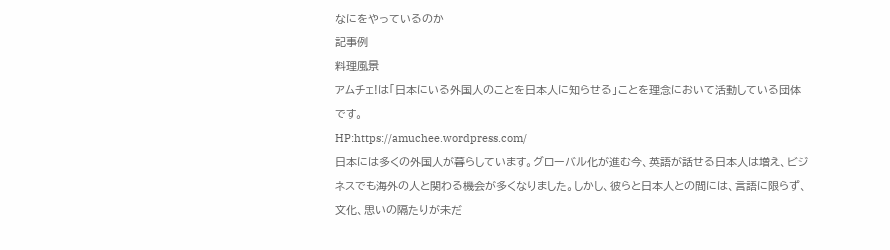なにをやっているのか
記事例
料理風景
アムチェ!は「日本にいる外国人のことを日本人に知らせる」ことを理念において活動している団体です。
HP:https://amuchee.wordpress.com/
日本には多くの外国人が暮らしています。グローバル化が進む今、英語が話せる日本人は増え、ビジネスでも海外の人と関わる機会が多くなりました。しかし、彼らと日本人との間には、言語に限らず、文化、思いの隔たりが未だ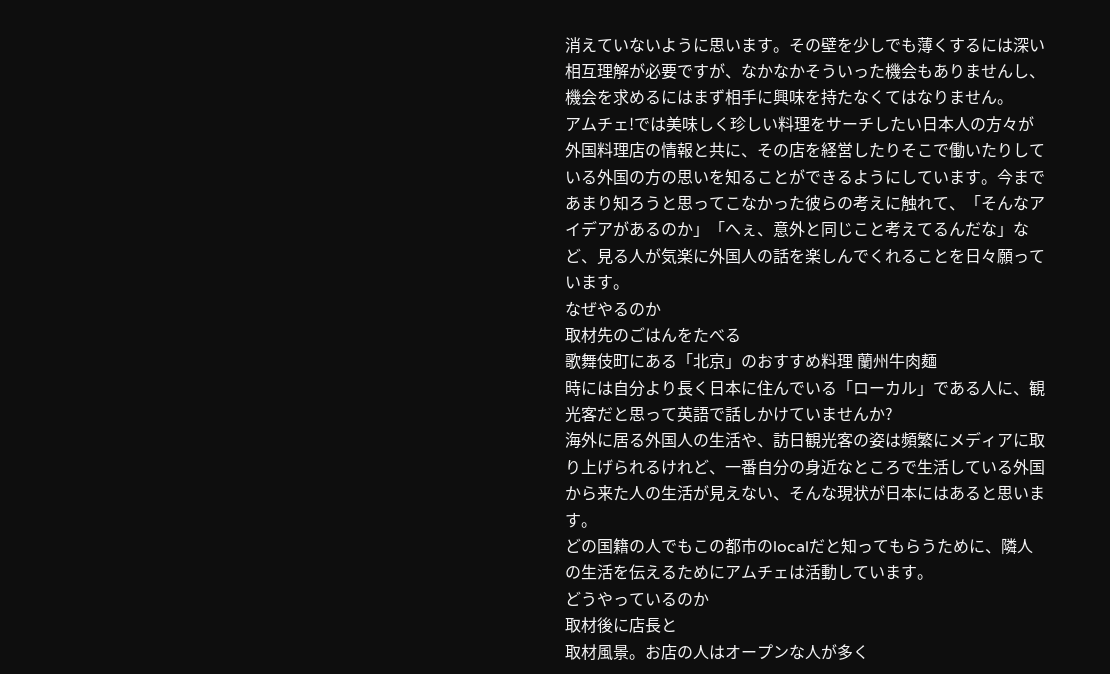消えていないように思います。その壁を少しでも薄くするには深い相互理解が必要ですが、なかなかそういった機会もありませんし、機会を求めるにはまず相手に興味を持たなくてはなりません。
アムチェ!では美味しく珍しい料理をサーチしたい日本人の方々が外国料理店の情報と共に、その店を経営したりそこで働いたりしている外国の方の思いを知ることができるようにしています。今まであまり知ろうと思ってこなかった彼らの考えに触れて、「そんなアイデアがあるのか」「へぇ、意外と同じこと考えてるんだな」など、見る人が気楽に外国人の話を楽しんでくれることを日々願っています。
なぜやるのか
取材先のごはんをたべる
歌舞伎町にある「北京」のおすすめ料理 蘭州牛肉麺
時には自分より長く日本に住んでいる「ローカル」である人に、観光客だと思って英語で話しかけていませんか?
海外に居る外国人の生活や、訪日観光客の姿は頻繁にメディアに取り上げられるけれど、一番自分の身近なところで生活している外国から来た人の生活が見えない、そんな現状が日本にはあると思います。
どの国籍の人でもこの都市のlocalだと知ってもらうために、隣人の生活を伝えるためにアムチェは活動しています。
どうやっているのか
取材後に店長と
取材風景。お店の人はオープンな人が多く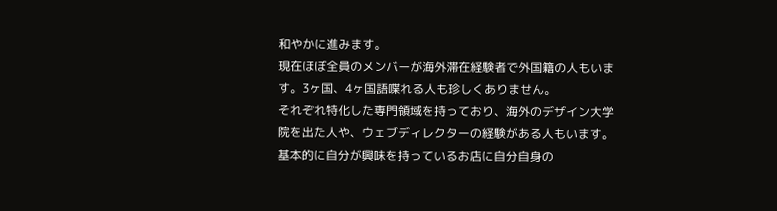和やかに進みます。
現在ほぼ全員のメンバーが海外滞在経験者で外国籍の人もいます。3ヶ国、4ヶ国語喋れる人も珍しくありません。
それぞれ特化した専門領域を持っており、海外のデザイン大学院を出た人や、ウェブディレクターの経験がある人もいます。
基本的に自分が興味を持っているお店に自分自身の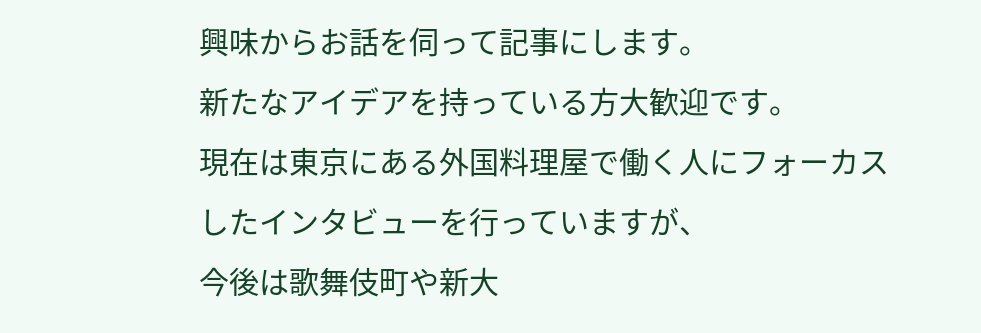興味からお話を伺って記事にします。
新たなアイデアを持っている方大歓迎です。
現在は東京にある外国料理屋で働く人にフォーカスしたインタビューを行っていますが、
今後は歌舞伎町や新大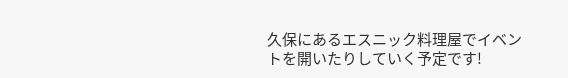久保にあるエスニック料理屋でイベントを開いたりしていく予定です!